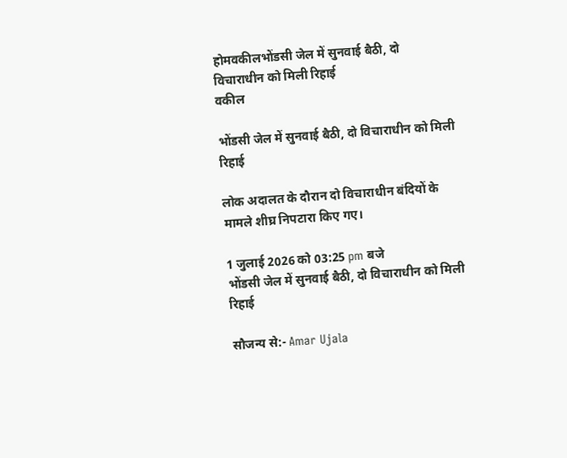होमवकीलभोंडसी जेल में सुनवाई बैठी, दो विचाराधीन को मिली रिहाई
वकील

भोंडसी जेल में सुनवाई बैठी, दो विचाराधीन को मिली रिहाई

लोक अदालत के दौरान दो विचाराधीन बंदियों के मामले शीघ्र निपटारा किए गए।

1 जुलाई 2026 को 03:25 pm बजे
भोंडसी जेल में सुनवाई बैठी, दो विचाराधीन को मिली रिहाई

सौजन्य से:- Amar Ujala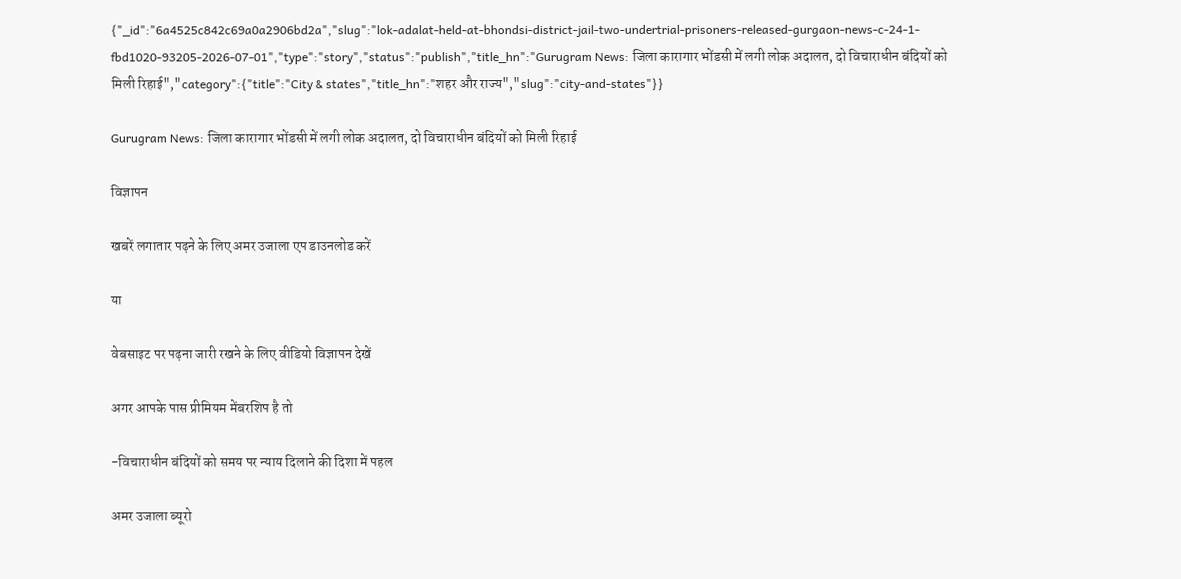{"_id":"6a4525c842c69a0a2906bd2a","slug":"lok-adalat-held-at-bhondsi-district-jail-two-undertrial-prisoners-released-gurgaon-news-c-24-1-fbd1020-93205-2026-07-01","type":"story","status":"publish","title_hn":"Gurugram News: जिला कारागार भोंडसी में लगी लोक अदालत, दो विचाराधीन बंदियों को मिली रिहाई","category":{"title":"City & states","title_hn":"शहर और राज्य","slug":"city-and-states"}}

Gurugram News: जिला कारागार भोंडसी में लगी लोक अदालत, दो विचाराधीन बंदियों को मिली रिहाई

विज्ञापन

खबरें लगातार पढ़ने के लिए अमर उजाला एप डाउनलोड करें

या

वेबसाइट पर पढ़ना जारी रखने के लिए वीडियो विज्ञापन देखें

अगर आपके पास प्रीमियम मेंबरशिप है तो

-विचाराधीन बंदियों को समय पर न्याय दिलाने की दिशा में पहल

अमर उजाला ब्यूरो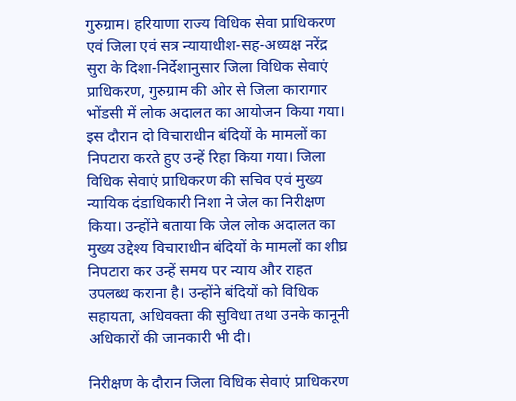गुरुग्राम। हरियाणा राज्य विधिक सेवा प्राधिकरण एवं जिला एवं सत्र न्यायाधीश-सह-अध्यक्ष नरेंद्र सुरा के दिशा-निर्देशानुसार जिला विधिक सेवाएं प्राधिकरण, गुरुग्राम की ओर से जिला कारागार भोंडसी में लोक अदालत का आयोजन किया गया। इस दौरान दो विचाराधीन बंदियों के मामलों का निपटारा करते हुए उन्हें रिहा किया गया। जिला विधिक सेवाएं प्राधिकरण की सचिव एवं मुख्य न्यायिक दंडाधिकारी निशा ने जेल का निरीक्षण किया। उन्होंने बताया कि जेल लोक अदालत का मुख्य उद्देश्य विचाराधीन बंदियों के मामलों का शीघ्र निपटारा कर उन्हें समय पर न्याय और राहत उपलब्ध कराना है। उन्होंने बंदियों को विधिक सहायता, अधिवक्ता की सुविधा तथा उनके कानूनी अधिकारों की जानकारी भी दी।

निरीक्षण के दौरान जिला विधिक सेवाएं प्राधिकरण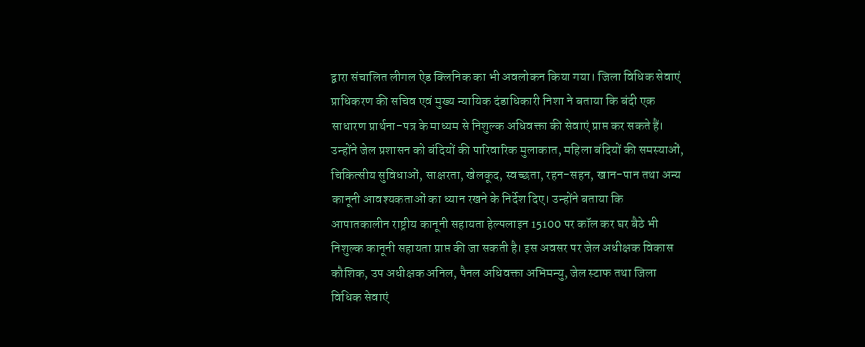द्वारा संचालित लीगल ऐड क्लिनिक का भी अवलोकन किया गया। जिला विधिक सेवाएं प्राधिकरण की सचिव एवं मुख्य न्यायिक दंडाधिकारी निशा ने बताया कि बंदी एक साधारण प्रार्थना-पत्र के माध्यम से निशुल्क अधिवक्ता की सेवाएं प्राप्त कर सकते हैं। उन्होंने जेल प्रशासन को बंदियों की पारिवारिक मुलाकात, महिला बंदियों की समस्याओं, चिकित्सीय सुविधाओं, साक्षरता, खेलकूद, स्वच्छता, रहन-सहन, खान-पान तथा अन्य कानूनी आवश्यकताओं का ध्यान रखने के निर्देश दिए। उन्होंने बताया कि आपातकालीन राष्ट्रीय कानूनी सहायता हेल्पलाइन 15100 पर कॉल कर घर बैठे भी निशुल्क कानूनी सहायता प्राप्त की जा सकती है। इस अवसर पर जेल अधीक्षक विकास कौशिक, उप अधीक्षक अनिल, पैनल अधिवक्ता अभिमन्यु, जेल स्टाफ तथा जिला विधिक सेवाएं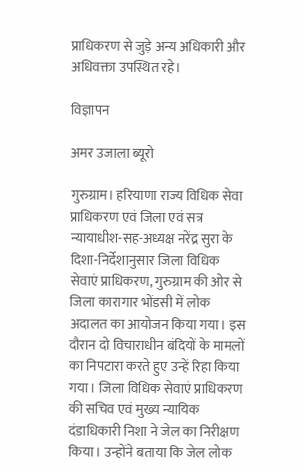प्राधिकरण से जुड़े अन्य अधिकारी और अधिवक्ता उपस्थित रहे।

विज्ञापन

अमर उजाला ब्यूरो

गुरुग्राम। हरियाणा राज्य विधिक सेवा प्राधिकरण एवं जिला एवं सत्र न्यायाधीश-सह-अध्यक्ष नरेंद्र सुरा के दिशा-निर्देशानुसार जिला विधिक सेवाएं प्राधिकरण, गुरुग्राम की ओर से जिला कारागार भोंडसी में लोक अदालत का आयोजन किया गया। इस दौरान दो विचाराधीन बंदियों के मामलों का निपटारा करते हुए उन्हें रिहा किया गया। जिला विधिक सेवाएं प्राधिकरण की सचिव एवं मुख्य न्यायिक दंडाधिकारी निशा ने जेल का निरीक्षण किया। उन्होंने बताया कि जेल लोक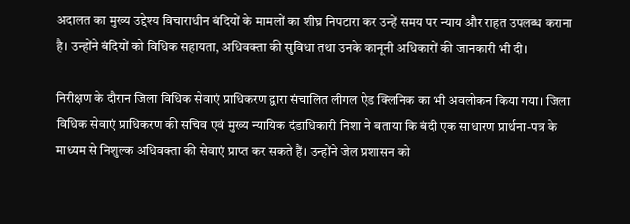अदालत का मुख्य उद्देश्य विचाराधीन बंदियों के मामलों का शीघ्र निपटारा कर उन्हें समय पर न्याय और राहत उपलब्ध कराना है। उन्होंने बंदियों को विधिक सहायता, अधिवक्ता की सुविधा तथा उनके कानूनी अधिकारों की जानकारी भी दी।

निरीक्षण के दौरान जिला विधिक सेवाएं प्राधिकरण द्वारा संचालित लीगल ऐड क्लिनिक का भी अवलोकन किया गया। जिला विधिक सेवाएं प्राधिकरण की सचिव एवं मुख्य न्यायिक दंडाधिकारी निशा ने बताया कि बंदी एक साधारण प्रार्थना-पत्र के माध्यम से निशुल्क अधिवक्ता की सेवाएं प्राप्त कर सकते हैं। उन्होंने जेल प्रशासन को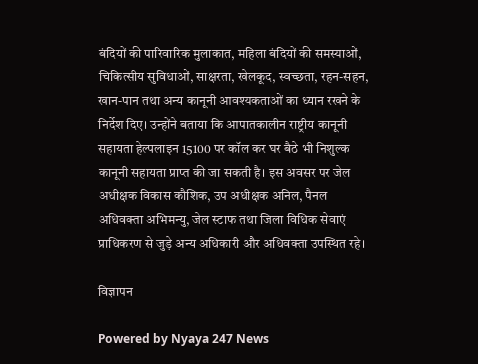बंदियों की पारिवारिक मुलाकात, महिला बंदियों की समस्याओं, चिकित्सीय सुविधाओं, साक्षरता, खेलकूद, स्वच्छता, रहन-सहन, खान-पान तथा अन्य कानूनी आवश्यकताओं का ध्यान रखने के निर्देश दिए। उन्होंने बताया कि आपातकालीन राष्ट्रीय कानूनी सहायता हेल्पलाइन 15100 पर कॉल कर घर बैठे भी निशुल्क कानूनी सहायता प्राप्त की जा सकती है। इस अवसर पर जेल अधीक्षक विकास कौशिक, उप अधीक्षक अनिल, पैनल अधिवक्ता अभिमन्यु, जेल स्टाफ तथा जिला विधिक सेवाएं प्राधिकरण से जुड़े अन्य अधिकारी और अधिवक्ता उपस्थित रहे।

विज्ञापन

Powered by Nyaya 247 News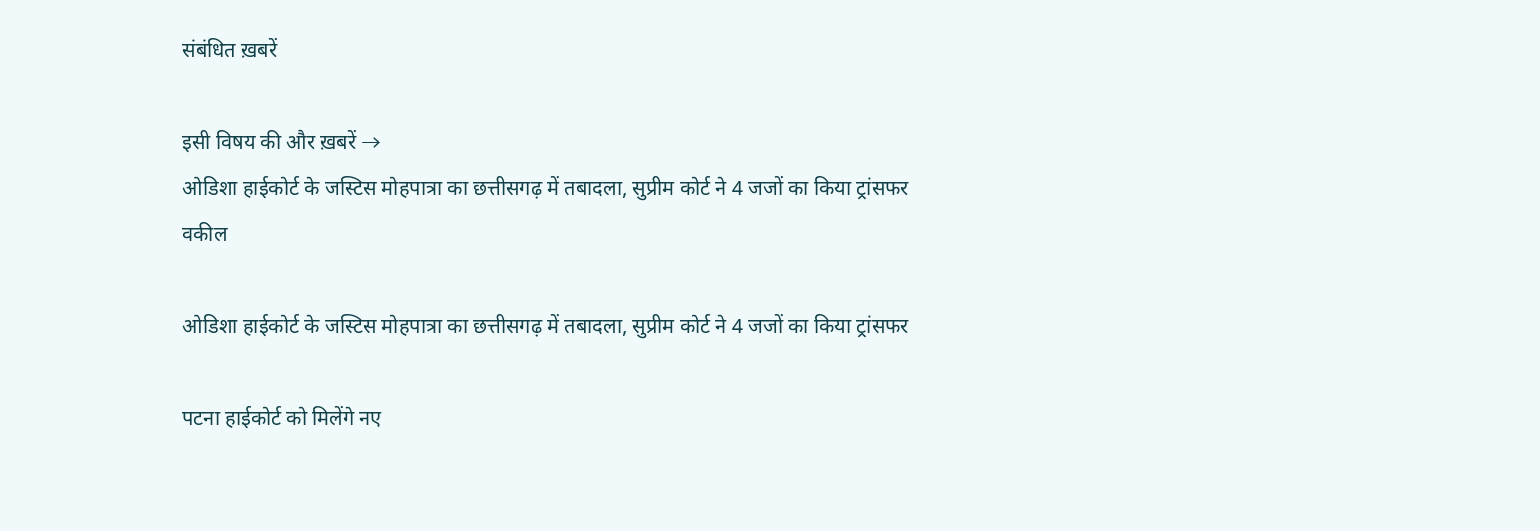संबंधित ख़बरें

इसी विषय की और ख़बरें →
ओडिशा हाईकोर्ट के जस्टिस मोहपात्रा का छत्तीसगढ़ में तबादला, सुप्रीम कोर्ट ने 4 जजों का किया ट्रांसफर
वकील

ओडिशा हाईकोर्ट के जस्टिस मोहपात्रा का छत्तीसगढ़ में तबादला, सुप्रीम कोर्ट ने 4 जजों का किया ट्रांसफर

पटना हाईकोर्ट को मिलेंगे नए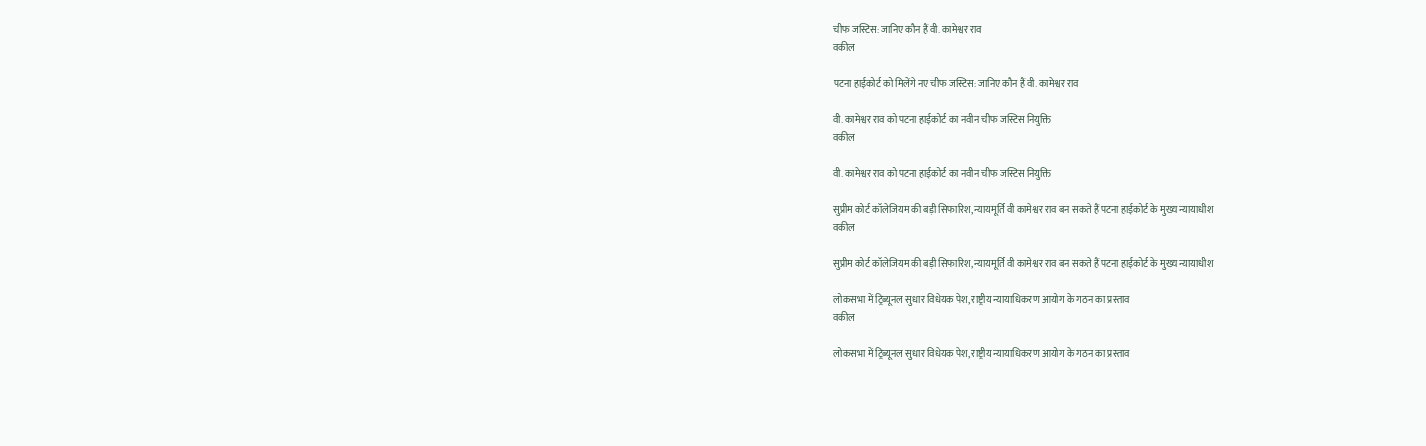चीफ जस्टिस: जानिए कौन हैं वी. कामेश्वर राव
वकील

पटना हाईकोर्ट को मिलेंगे नए चीफ जस्टिस: जानिए कौन हैं वी. कामेश्वर राव

वी. कामेश्वर राव को पटना हाईकोर्ट का नवीन चीफ जस्टिस नियुक्ति
वकील

वी. कामेश्वर राव को पटना हाईकोर्ट का नवीन चीफ जस्टिस नियुक्ति

सुप्रीम कोर्ट कॉलेजियम की बड़ी सिफारिश, न्यायमूर्ति वी कामेश्वर राव बन सकते हैं पटना हाईकोर्ट के मुख्य न्यायाधीश
वकील

सुप्रीम कोर्ट कॉलेजियम की बड़ी सिफारिश, न्यायमूर्ति वी कामेश्वर राव बन सकते हैं पटना हाईकोर्ट के मुख्य न्यायाधीश

लोकसभा में ट्रिब्यूनल सुधार विधेयक पेश, राष्ट्रीय न्यायाधिकरण आयोग के गठन का प्रस्ताव
वकील

लोकसभा में ट्रिब्यूनल सुधार विधेयक पेश, राष्ट्रीय न्यायाधिकरण आयोग के गठन का प्रस्ताव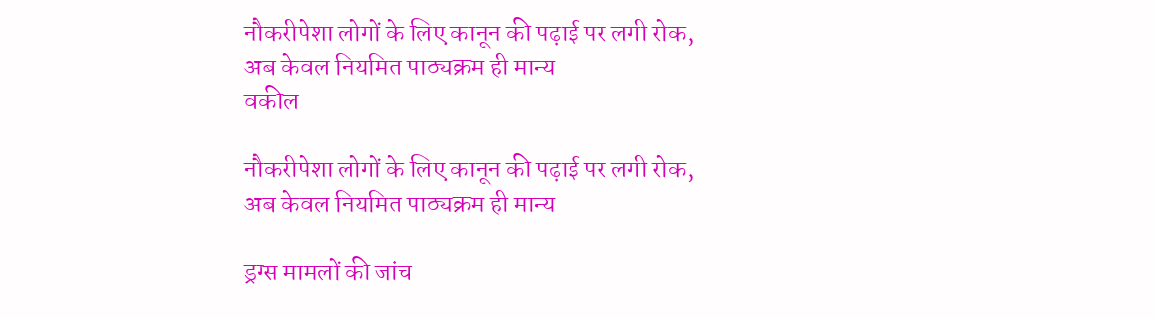नौकरीपेशा लोगों के लिए कानून की पढ़ाई पर लगी रोक, अब केवल नियमित पाठ्यक्रम ही मान्य
वकील

नौकरीपेशा लोगों के लिए कानून की पढ़ाई पर लगी रोक, अब केवल नियमित पाठ्यक्रम ही मान्य

ड्रग्स मामलों की जांच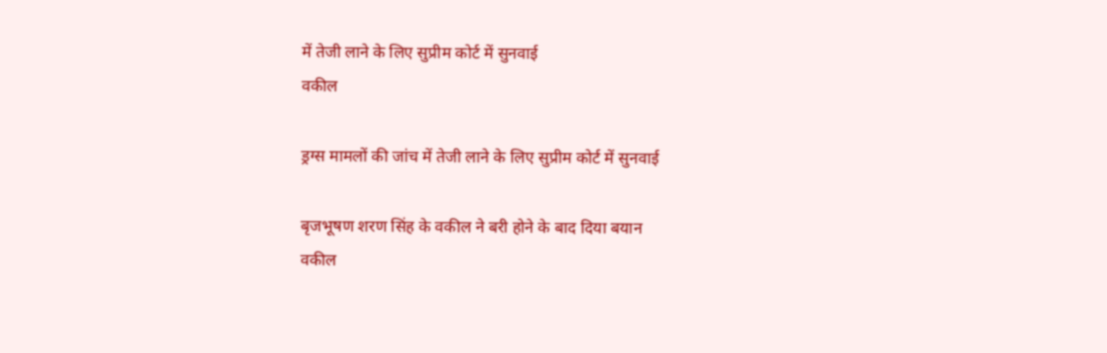में तेजी लाने के लिए सुप्रीम कोर्ट में सुनवाई
वकील

ड्रग्स मामलों की जांच में तेजी लाने के लिए सुप्रीम कोर्ट में सुनवाई

बृजभूषण शरण सिंह के वकील ने बरी होने के बाद दिया बयान
वकील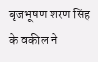बृजभूषण शरण सिंह के वकील ने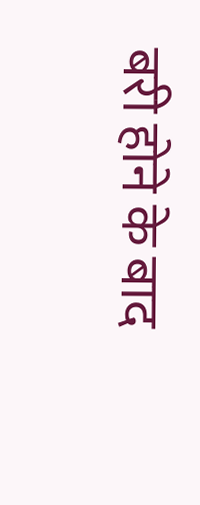बरी होने के बाद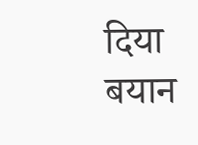दिया बयान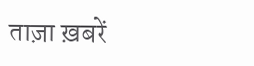ताज़ा ख़बरें